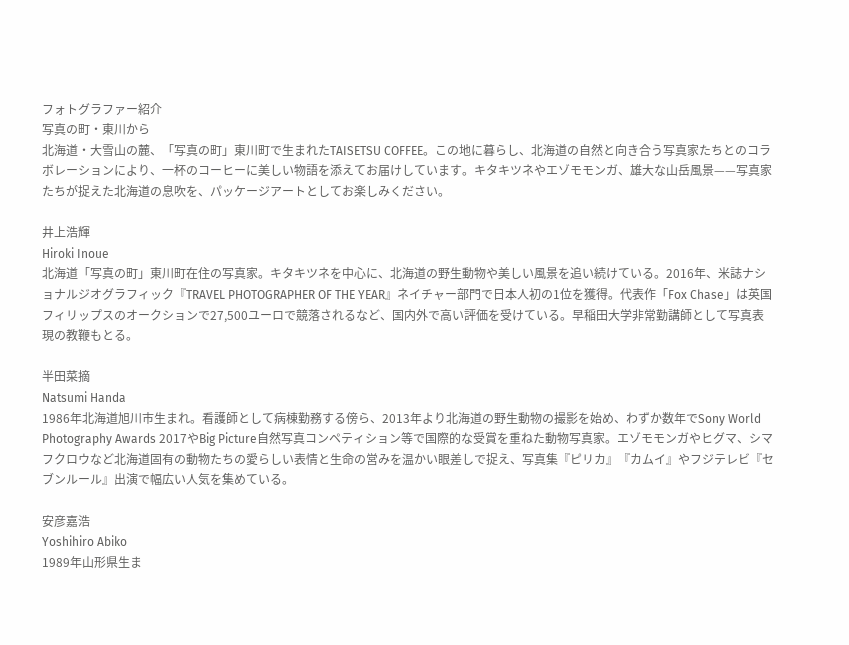フォトグラファー紹介
写真の町・東川から
北海道・大雪山の麓、「写真の町」東川町で生まれたTAISETSU COFFEE。この地に暮らし、北海道の自然と向き合う写真家たちとのコラボレーションにより、一杯のコーヒーに美しい物語を添えてお届けしています。キタキツネやエゾモモンガ、雄大な山岳風景——写真家たちが捉えた北海道の息吹を、パッケージアートとしてお楽しみください。

井上浩輝
Hiroki Inoue
北海道「写真の町」東川町在住の写真家。キタキツネを中心に、北海道の野生動物や美しい風景を追い続けている。2016年、米誌ナショナルジオグラフィック『TRAVEL PHOTOGRAPHER OF THE YEAR』ネイチャー部門で日本人初の1位を獲得。代表作「Fox Chase」は英国フィリップスのオークションで27,500ユーロで競落されるなど、国内外で高い評価を受けている。早稲田大学非常勤講師として写真表現の教鞭もとる。

半田菜摘
Natsumi Handa
1986年北海道旭川市生まれ。看護師として病棟勤務する傍ら、2013年より北海道の野生動物の撮影を始め、わずか数年でSony World Photography Awards 2017やBig Picture自然写真コンペティション等で国際的な受賞を重ねた動物写真家。エゾモモンガやヒグマ、シマフクロウなど北海道固有の動物たちの愛らしい表情と生命の営みを温かい眼差しで捉え、写真集『ピリカ』『カムイ』やフジテレビ『セブンルール』出演で幅広い人気を集めている。

安彦嘉浩
Yoshihiro Abiko
1989年山形県生ま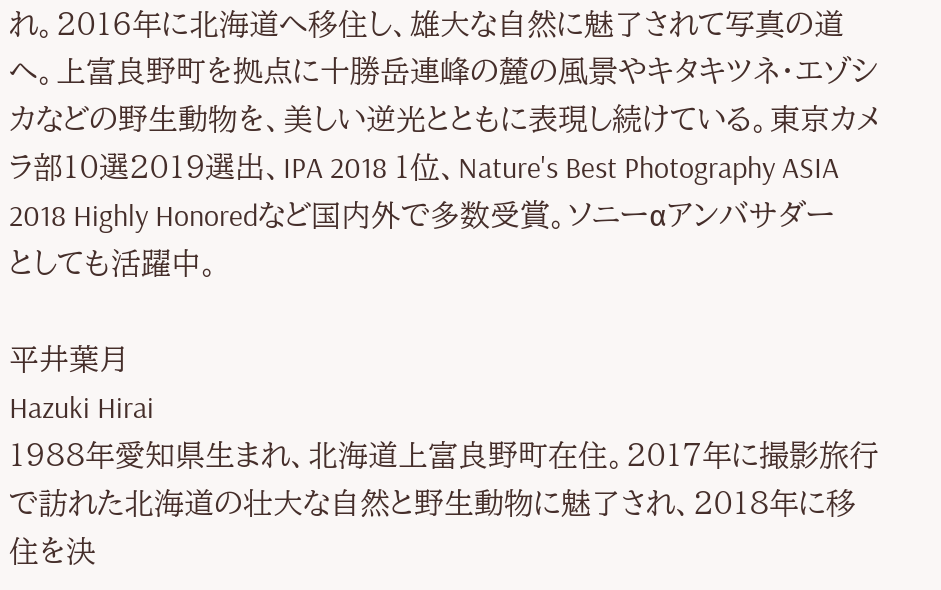れ。2016年に北海道へ移住し、雄大な自然に魅了されて写真の道へ。上富良野町を拠点に十勝岳連峰の麓の風景やキタキツネ・エゾシカなどの野生動物を、美しい逆光とともに表現し続けている。東京カメラ部10選2019選出、IPA 2018 1位、Nature's Best Photography ASIA 2018 Highly Honoredなど国内外で多数受賞。ソニーαアンバサダーとしても活躍中。

平井葉月
Hazuki Hirai
1988年愛知県生まれ、北海道上富良野町在住。2017年に撮影旅行で訪れた北海道の壮大な自然と野生動物に魅了され、2018年に移住を決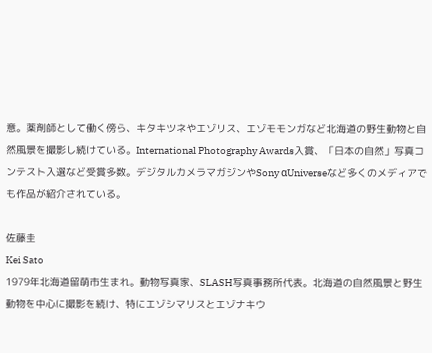意。薬剤師として働く傍ら、キタキツネやエゾリス、エゾモモンガなど北海道の野生動物と自然風景を撮影し続けている。International Photography Awards入賞、「日本の自然」写真コンテスト入選など受賞多数。デジタルカメラマガジンやSony αUniverseなど多くのメディアでも作品が紹介されている。

佐藤圭
Kei Sato
1979年北海道留萌市生まれ。動物写真家、SLASH写真事務所代表。北海道の自然風景と野生動物を中心に撮影を続け、特にエゾシマリスとエゾナキウ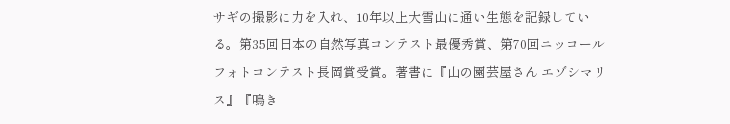サギの撮影に力を入れ、10年以上大雪山に通い生態を記録している。第35回日本の自然写真コンテスト最優秀賞、第70回ニッコールフォトコンテスト長岡賞受賞。著書に『山の園芸屋さん エゾシマリス』『鳴き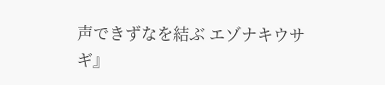声できずなを結ぶ エゾナキウサギ』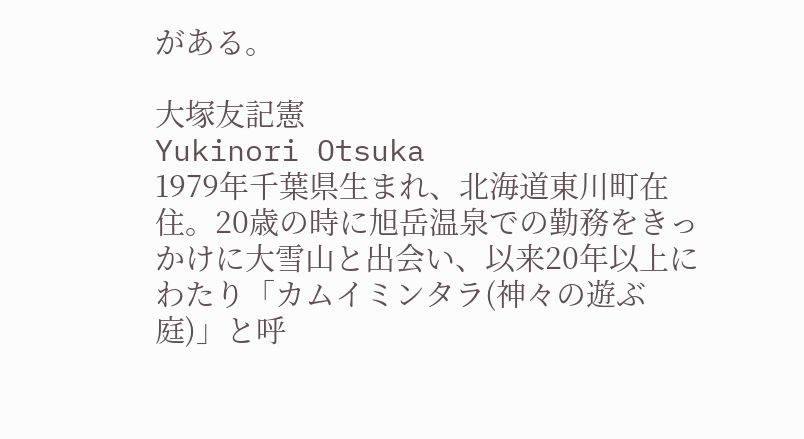がある。

大塚友記憲
Yukinori Otsuka
1979年千葉県生まれ、北海道東川町在住。20歳の時に旭岳温泉での勤務をきっかけに大雪山と出会い、以来20年以上にわたり「カムイミンタラ(神々の遊ぶ庭)」と呼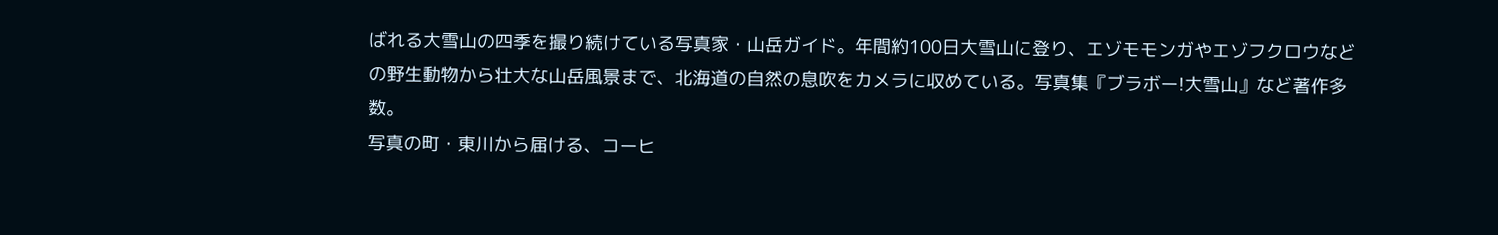ばれる大雪山の四季を撮り続けている写真家・山岳ガイド。年間約100日大雪山に登り、エゾモモンガやエゾフクロウなどの野生動物から壮大な山岳風景まで、北海道の自然の息吹をカメラに収めている。写真集『ブラボー!大雪山』など著作多数。
写真の町・東川から届ける、コーヒ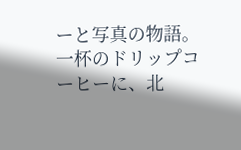ーと写真の物語。
一杯のドリップコーヒーに、北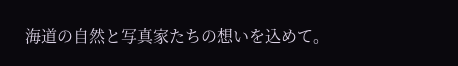海道の自然と写真家たちの想いを込めて。